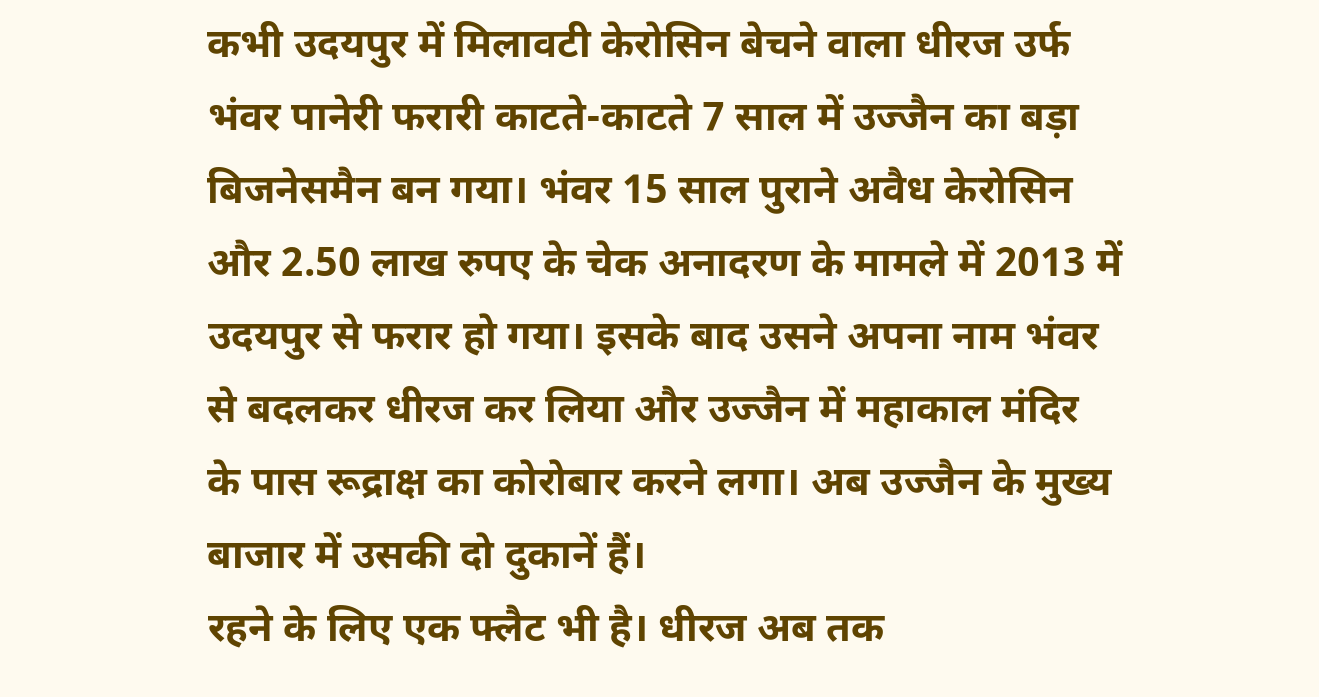कभी उदयपुर में मिलावटी केरोसिन बेचने वाला धीरज उर्फ भंवर पानेरी फरारी काटते-काटते 7 साल में उज्जैन का बड़ा बिजनेसमैन बन गया। भंवर 15 साल पुराने अवैध केरोसिन और 2.50 लाख रुपए के चेक अनादरण के मामले में 2013 में उदयपुर से फरार हो गया। इसके बाद उसने अपना नाम भंवर से बदलकर धीरज कर लिया और उज्जैन में महाकाल मंदिर के पास रूद्राक्ष का कोरोबार करने लगा। अब उज्जैन के मुख्य बाजार में उसकी दो दुकानें हैं।
रहने के लिए एक फ्लैट भी है। धीरज अब तक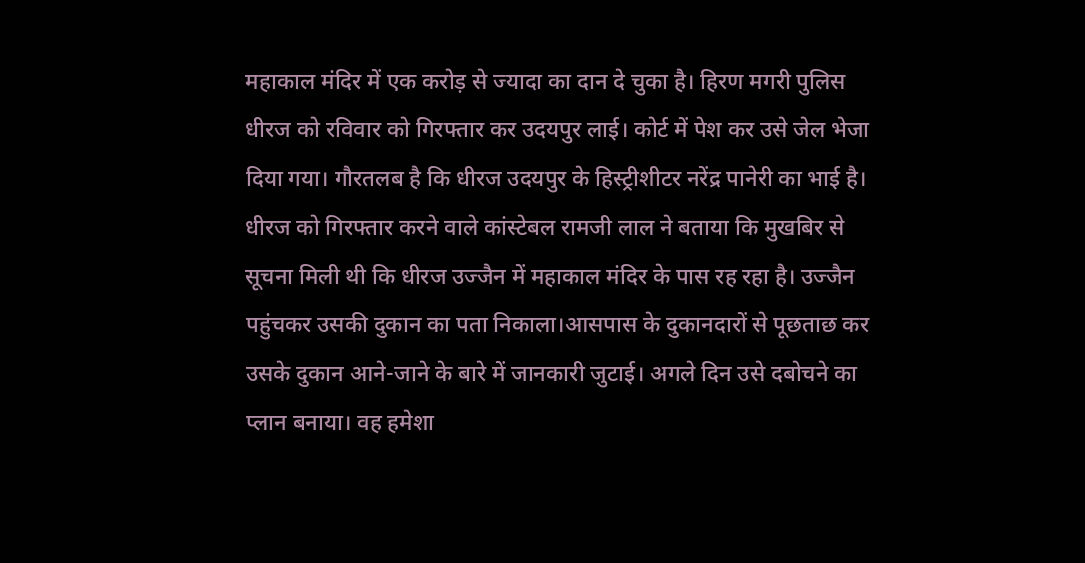महाकाल मंदिर में एक करोड़ से ज्यादा का दान दे चुका है। हिरण मगरी पुलिस धीरज को रविवार को गिरफ्तार कर उदयपुर लाई। कोर्ट में पेश कर उसे जेल भेजा दिया गया। गौरतलब है कि धीरज उदयपुर के हिस्ट्रीशीटर नरेंद्र पानेरी का भाई है। धीरज को गिरफ्तार करने वाले कांस्टेबल रामजी लाल ने बताया कि मुखबिर से सूचना मिली थी कि धीरज उज्जैन में महाकाल मंदिर के पास रह रहा है। उज्जैन पहुंचकर उसकी दुकान का पता निकाला।आसपास के दुकानदारों से पूछताछ कर उसके दुकान आने-जाने के बारे में जानकारी जुटाई। अगले दिन उसे दबोचने का प्लान बनाया। वह हमेशा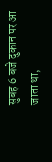सुबह 6 बजे दुकान पर आ जाता था,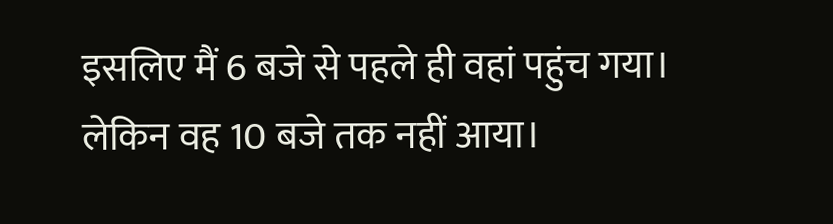इसलिए मैं 6 बजे से पहले ही वहां पहुंच गया। लेकिन वह 10 बजे तक नहीं आया।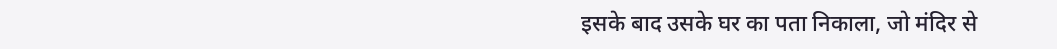इसके बाद उसके घर का पता निकाला, जो मंदिर से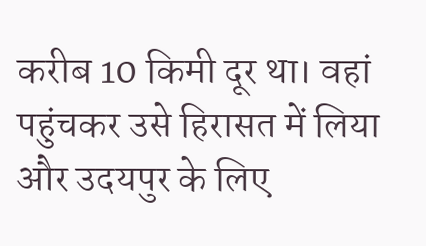करीब 10 किमी दूर था। वहां पहुंचकर उसे हिरासत में लिया और उदयपुर के लिए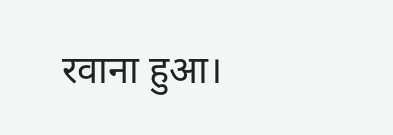रवाना हुआ।